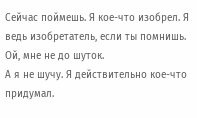Сейчас поймешь. Я кое-что изобрел. Я ведь изобретатель, если ты помнишь.
Ой, мне не до шуток.
А я не шучу. Я действительно кое-что придумал.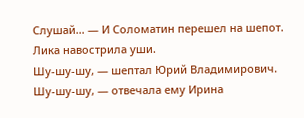Слушай… — И Соломатин перешел на шепот.
Лика навострила уши.
Шу-шу-шу, — шептал Юрий Владимирович.
Шу-шу-шу, — отвечала ему Ирина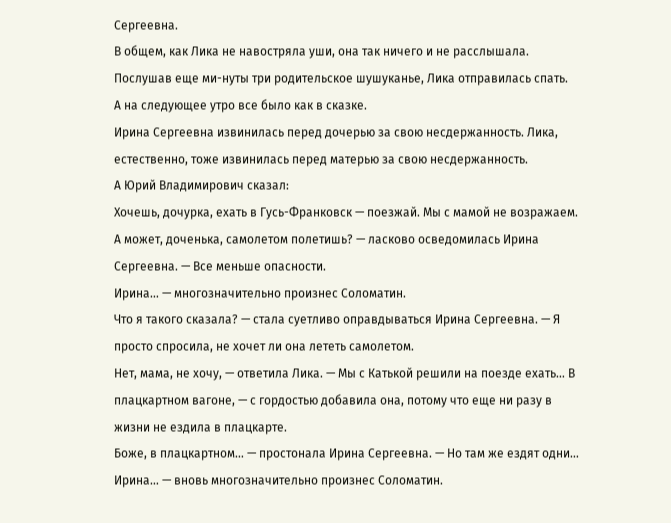Сергеевна.
В общем, как Лика не навостряла уши, она так ничего и не расслышала. Послушав еще ми-нуты три родительское шушуканье, Лика отправилась спать.
А на следующее утро все было как в сказке.
Ирина Сергеевна извинилась перед дочерью за свою несдержанность. Лика, естественно, тоже извинилась перед матерью за свою несдержанность.
А Юрий Владимирович сказал:
Хочешь, дочурка, ехать в Гусь-Франковск — поезжай. Мы с мамой не возражаем.
А может, доченька, самолетом полетишь? — ласково осведомилась Ирина Сергеевна. — Все меньше опасности.
Ирина… — многозначительно произнес Соломатин.
Что я такого сказала? — стала суетливо оправдываться Ирина Сергеевна. — Я просто спросила, не хочет ли она лететь самолетом.
Нет, мама, не хочу, — ответила Лика. — Мы с Катькой решили на поезде ехать… В плацкартном вагоне, — с гордостью добавила она, потому что еще ни разу в жизни не ездила в плацкарте.
Боже, в плацкартном… — простонала Ирина Сергеевна. — Но там же ездят одни…
Ирина… — вновь многозначительно произнес Соломатин.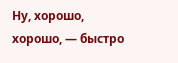Ну, хорошо, хорошо, — быстро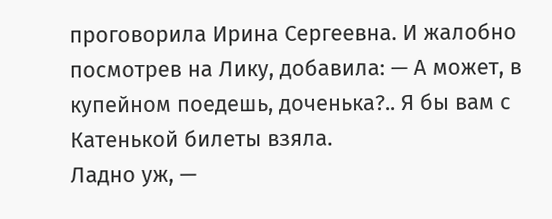проговорила Ирина Сергеевна. И жалобно посмотрев на Лику, добавила: — А может, в купейном поедешь, доченька?.. Я бы вам с Катенькой билеты взяла.
Ладно уж, —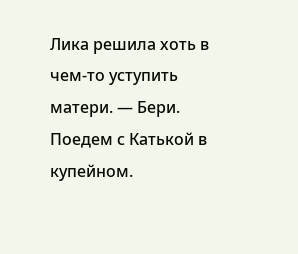Лика решила хоть в чем-то уступить матери. — Бери. Поедем с Катькой в купейном.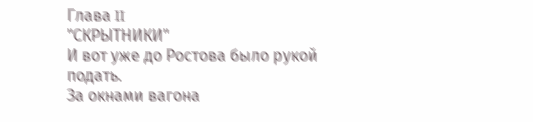Глава II
"СКРЫТНИКИ"
И вот уже до Ростова было рукой подать.
За окнами вагона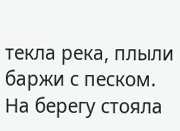текла река, плыли баржи с песком. На берегу стояла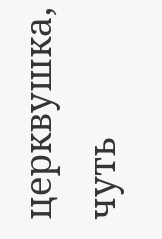церквушка, чуть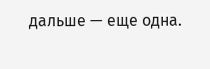дальше — еще одна.